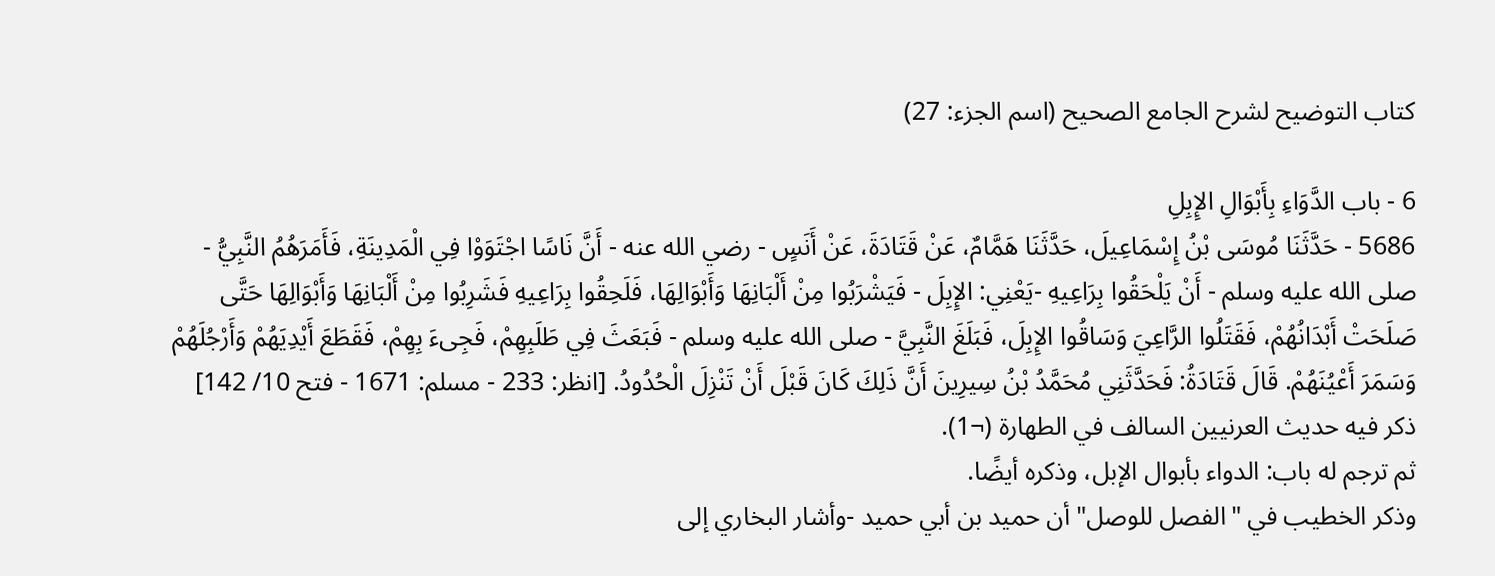كتاب التوضيح لشرح الجامع الصحيح (اسم الجزء: 27)

6 - باب الدَّوَاءِ بِأَبْوَالِ الإِبِلِ
5686 - حَدَّثَنَا مُوسَى بْنُ إِسْمَاعِيلَ، حَدَّثَنَا هَمَّامٌ، عَنْ قَتَادَةَ، عَنْ أَنَسٍ - رضي الله عنه - أَنَّ نَاسًا اجْتَوَوْا فِي الْمَدِينَةِ، فَأَمَرَهُمُ النَّبِيُّ - صلى الله عليه وسلم - أَنْ يَلْحَقُوا بِرَاعِيهِ -يَعْنِي: الإِبِلَ - فَيَشْرَبُوا مِنْ أَلْبَانِهَا وَأَبْوَالِهَا، فَلَحِقُوا بِرَاعِيهِ فَشَرِبُوا مِنْ أَلْبَانِهَا وَأَبْوَالِهَا حَتَّى صَلَحَتْ أَبْدَانُهُمْ، فَقَتَلُوا الرَّاعِيَ وَسَاقُوا الإِبِلَ، فَبَلَغَ النَّبِيَّ - صلى الله عليه وسلم - فَبَعَثَ فِي طَلَبِهِمْ، فَجِىءَ بِهِمْ، فَقَطَعَ أَيْدِيَهُمْ وَأَرْجُلَهُمْ وَسَمَرَ أَعْيُنَهُمْ. قَالَ قَتَادَةُ: فَحَدَّثَنِي مُحَمَّدُ بْنُ سِيرِينَ أَنَّ ذَلِكَ كَانَ قَبْلَ أَنْ تَنْزِلَ الْحُدُودُ. [انظر: 233 - مسلم: 1671 - فتح 10/ 142]
ذكر فيه حديث العرنيين السالف في الطهارة (¬1).
ثم ترجم له باب: الدواء بأبوال الإبل، وذكره أيضًا.
وذكر الخطيب في "الفصل للوصل" أن حميد بن أبي حميد -وأشار البخاري إلى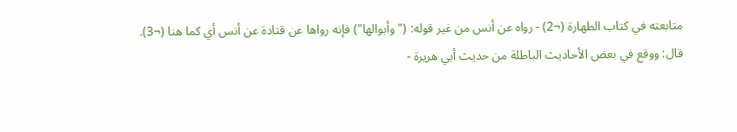متابعته في كتاب الطهارة (¬2) - رواه عن أنس من غير قوله: ("وأبوالها") فإنه رواها عن قتادة عن أنس أي كما هنا (¬3). قال: ووقع في بعض الأحاديث الباطلة من حديث أبي هريرة -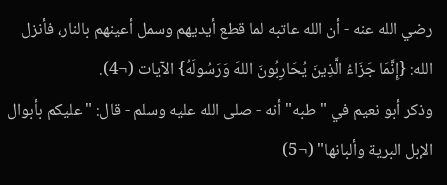رضي الله عنه - أن الله عاتبه لما قطع أيديهم وسمل أعينهم بالنار، فأنزل الله: {إِنَّمَا جَزَاءُ الَّذِينَ يُحَارِبُونَ اللهَ وَرَسُولَهُ} الآيات (¬4).
وذكر أبو نعيم في "طبه" أنه - صلى الله عليه وسلم - قال: "عليكم بأبوال الإبل البرية وألبانها" (¬5)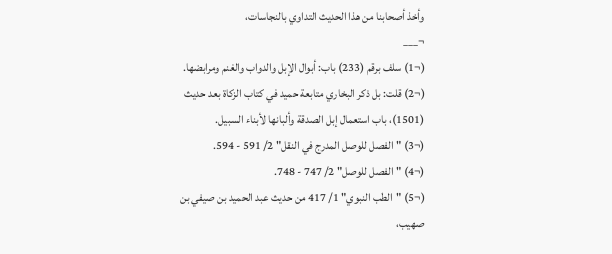وأخذ أصحابنا من هذا الحديث التداوي بالنجاسات،
¬___
(¬1) سلف برقم (233) باب: أبوال الإبل والدواب والغنم ومرابضها.
(¬2) قلت: بل ذكر البخاري متابعة حميد في كتاب الزكاة بعد حديث (1501)، باب استعمال إبل الصدقة وألبانها لأبناء السبيل.
(¬3) "الفصل للوصل المدرج في النقل" 2/ 591 - 594.
(¬4) "الفصل للوصل" 2/ 747 - 748.
(¬5) "الطب النبوي" 1/ 417 من حديث عبد الحميد بن صيفي بن صهيب،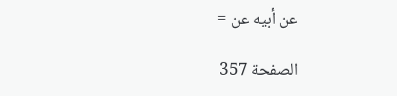عن أبيه عن =

الصفحة 357